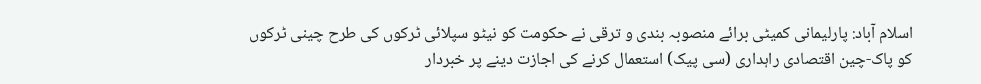اسلام آباد: پارلیمانی کمیٹی برائے منصوبہ بندی و ترقی نے حکومت کو نیٹو سپلائی ٹرکوں کی طرح چینی ٹرکوں کو پاک-چین اقتصادی راہداری (سی پیک) استعمال کرنے کی اجازت دینے پر خبردار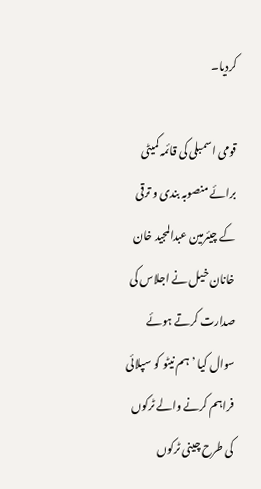کردیا۔

قومی اسمبلی کی قائمہ کمیٹی برائے منصوبہ بندی و ترقی کے چیئرمین عبدالمجید خان خانان خیل نے اجلاس کی صدارت کرتے ہوئے سوال کیا ’ہم نیٹو کو سپلائی فراہم کرنے والے ٹرکوں کی طرح چینی ٹرکوں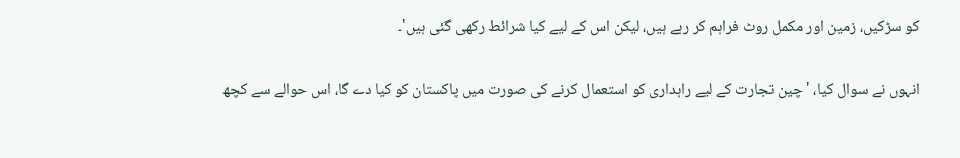کو سڑکیں، زمین اور مکمل روٹ فراہم کر رہے ہیں، لیکن اس کے لیے کیا شرائط رکھی گئی ہیں'۔

انہوں نے سوال کیا، 'چین تجارت کے لیے راہداری کو استعمال کرنے کی صورت میں پاکستان کو کیا دے گا، اس حوالے سے کچھ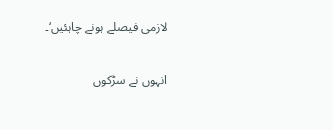لازمی فیصلے ہونے چاہئیں‘۔

انہوں نے سڑکوں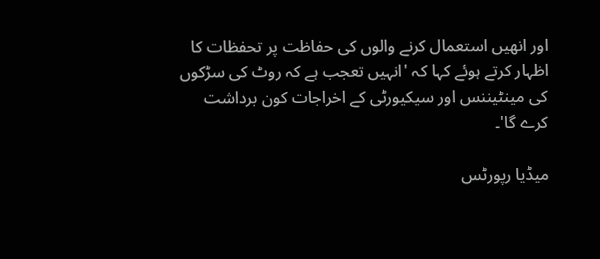اور انھیں استعمال کرنے والوں کی حفاظت پر تحفظات کا اظہار کرتے ہوئے کہا کہ 'انہیں تعجب ہے کہ روٹ کی سڑکوں کی مینٹیننس اور سیکیورٹی کے اخراجات کون برداشت کرے گا'۔

میڈیا رپورٹس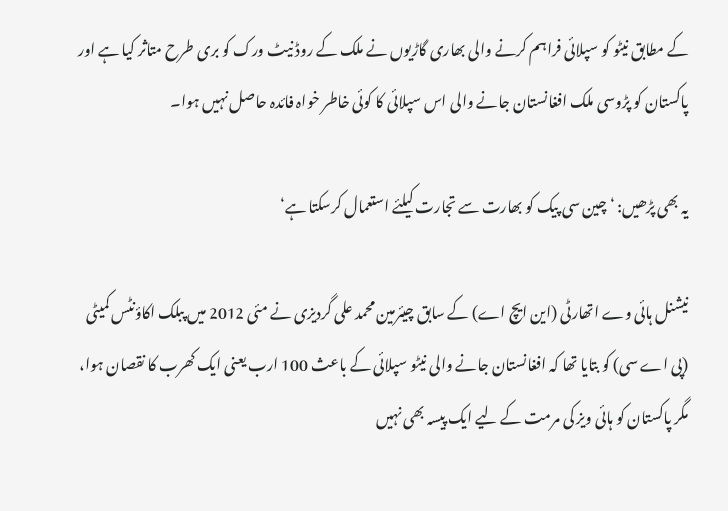کے مطابق نیٹو کو سپلائی فراہم کرنے والی بھاری گاڑیوں نے ملک کے روڈ نیٹ ورک کو بری طرح متاثر کیا ہے اور پاکستان کو پڑوسی ملک افغانستان جانے والی اس سپلائی کا کوئی خاطر خواہ فائدہ حاصل نہیں ہوا۔

یہ بھی پڑھیں: ‘چین سی پیک کو بھارت سے تجارت کیلئے استعمال کرسکتا ہے‘

نیشنل ہائی وے اتھارٹی (این ایچ اے) کے سابق چیئرمین محمد علی گردیزی نے مئی 2012 میں پبلک اکاؤنٹس کمیٹی (پی اے سی) کو بتایا تھا کہ افغانستان جانے والی نیٹو سپلائی کے باعث 100 ارب یعنی ایک کھرب کا نقصان ہوا، مگر پاکستان کو ہائی ویز کی مرمت کے لیے ایک پیسہ بھی نہیں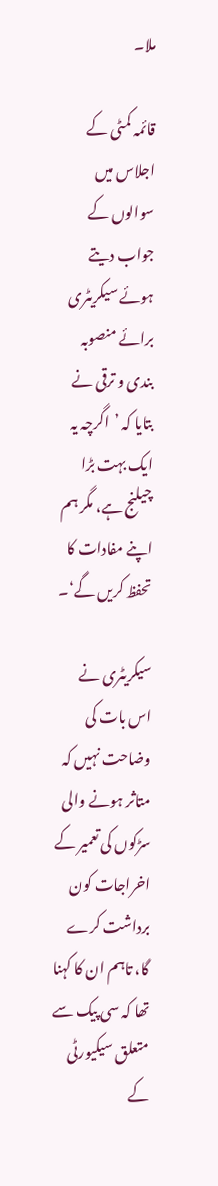ملا۔

قائمہ کمٹی کے اجلاس میں سوالوں کے جواب دیتے ہوئے سیکریٹری برائے منصوبہ بندی و ترقی نے بتایا کہ ’اگرچہ یہ ایک بہت بڑا چیلنج ہے، مگر ہم اپنے مفادات کا تحفظ کریں گے‘۔

سیکریٹری نے اس بات کی وضاحت نہیں کہ متاثر ہونے والی سڑکوں کی تعمیر کے اخراجات کون برداشت کرے گا، تاہم ان کا کہنا تھا کہ سی پیک سے متعلق سیکیورٹی کے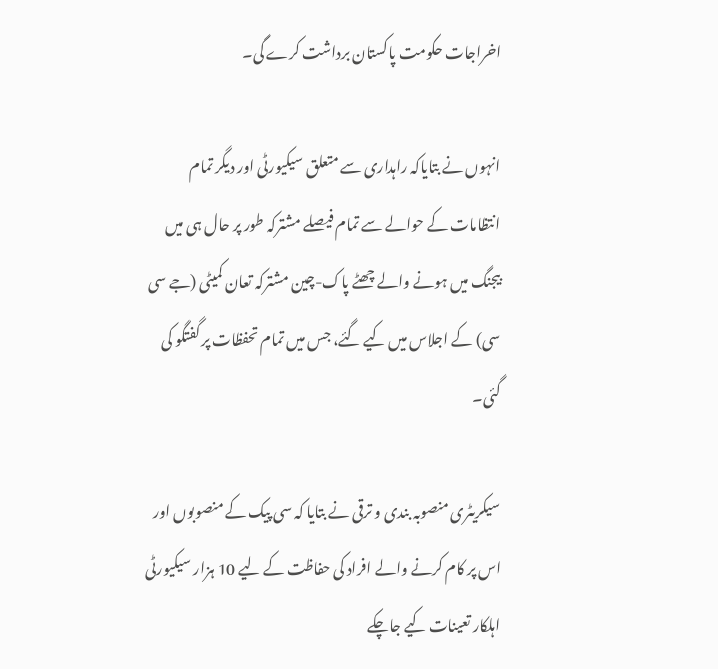اخراجات حکومت پاکستان برداشت کرے گی۔

انہوں نے بتایاکہ راہداری سے متعلق سیکیورٹی اور دیگر تمام انتظامات کے حوالے سے تمام فیصلے مشترکہ طور پر حال ہی میں بیجنگ میں ہونے والے چھٹے پاک-چین مشترکہ تعان کمیٹی (جے سی سی) کے اجلاس میں کیے گئے، جس میں تمام تحفظات پر گفتگو کی گئی۔

سیکریٹری منصوبہ بندی و ترقی نے بتایا کہ سی پیک کے منصوبوں اور اس پر کام کرنے والے افراد کی حفاظت کے لیے 10 ہزار سیکیورٹی اہلکار تعینات کیے جاچکے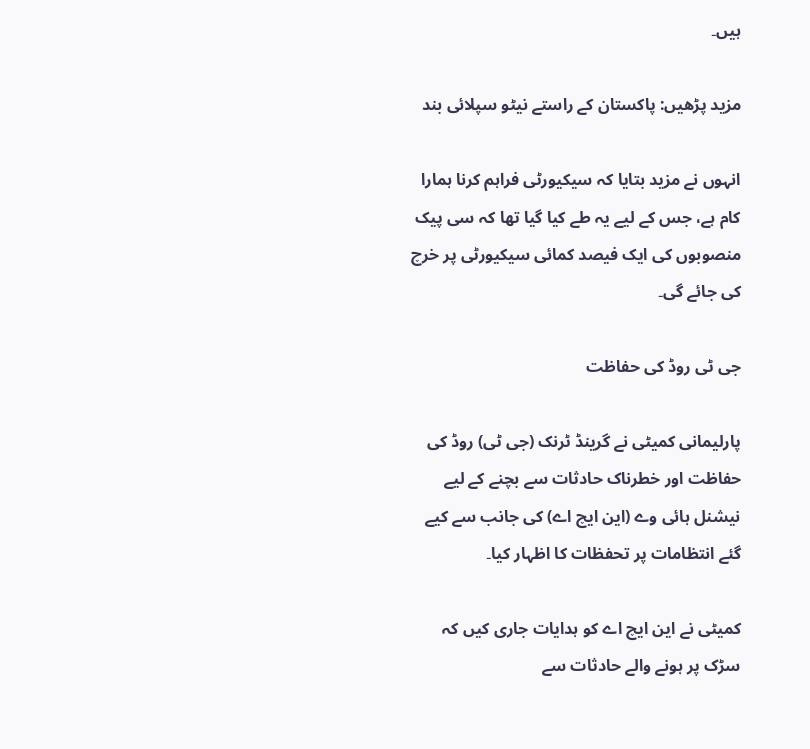ہیں۔

مزید پڑھیں: پاکستان کے راستے نیٹو سپلائی بند

انہوں نے مزید بتایا کہ سیکیورٹی فراہم کرنا ہمارا کام ہے، جس کے لیے یہ طے کیا گیا تھا کہ سی پیک منصوبوں کی ایک فیصد کمائی سیکیورٹی پر خرچ کی جائے گی۔

جی ٹی روڈ کی حفاظت

پارلیمانی کمیٹی نے گرینڈ ٹرنک (جی ٹی) روڈ کی حفاظت اور خطرناک حادثات سے بچنے کے لیے نیشنل ہائی وے (این ایچ اے) کی جانب سے کیے گئے انتظامات پر تحفظات کا اظہار کیا۔

کمیٹی نے این ایچ اے کو ہدایات جاری کیں کہ سڑک پر ہونے والے حادثات سے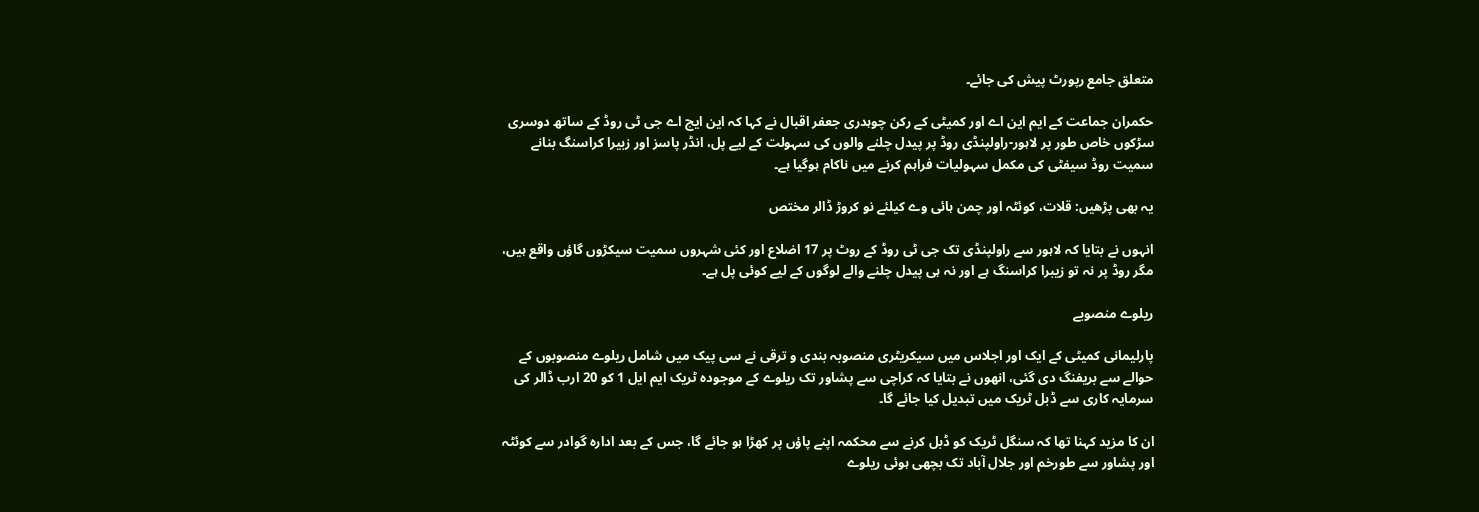متعلق جامع رپورٹ پیش کی جائے۔

حکمران جماعت کے ایم این اے اور کمیٹی کے رکن چوہدری جعفر اقبال نے کہا کہ این ایچ اے جی ٹی روڈ کے ساتھ دوسری سڑکوں خاص طور پر لاہور-راولپنڈی روڈ پر پیدل چلنے والوں کی سہولت کے لیے پل، انڈر پاسز اور زبیرا کراسنگ بنانے سمیت روڈ سیفٹی کی مکمل سہولیات فراہم کرنے میں ناکام ہوگیا ہے۔

یہ بھی پڑھیں: قلات، کوئٹہ اور چمن ہائی وے کیلئے نو کروڑ ڈالر مختص

انہوں نے بتایا کہ لاہور سے راولپنڈی تک جی ٹی روڈ کے روٹ پر 17 اضلاع اور کئی شہروں سمیت سیکڑوں گاؤں واقع ہیں، مگر روڈ پر نہ تو زیبرا کراسنگ ہے اور نہ ہی پیدل چلنے والے لوگوں کے لیے کوئی پل ہے۔

ریلوے منصوبے

پارلیمانی کمیٹی کے ایک اور اجلاس میں سیکریٹری منصوبہ بندی و ترقی نے سی پیک میں شامل ریلوے منصوبوں کے حوالے سے بریفنگ دی گئی، انھوں نے بتایا کہ کراچی سے پشاور تک ریلوے کے موجودہ ٹریک ایم ایل 1 کو 20 ارب ڈالر کی سرمایہ کاری سے ڈبل ٹریک میں تبدیل کیا جائے گا۔

ان کا مزید کہنا تھا کہ سنگل ٹریک کو ڈبل کرنے سے محکمہ اپنے پاؤں پر کھڑا ہو جائے گا، جس کے بعد ادارہ گوادر سے کوئٹہ اور پشاور سے طورخم اور جلال آباد تک بچھی ہوئی ریلوے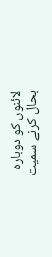لائنوں کو دوبارہ بحال کرنے سمیت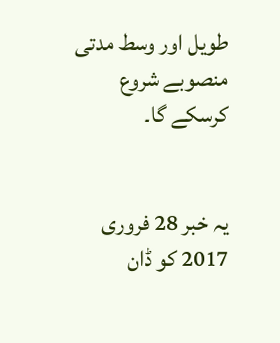طویل اور وسط مدتی منصوبے شروع کرسکے گا۔


یہ خبر 28 فروری 2017 کو ڈان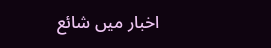اخبار میں شائع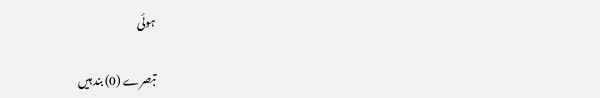ہوئی

تبصرے (0) بند ہیں